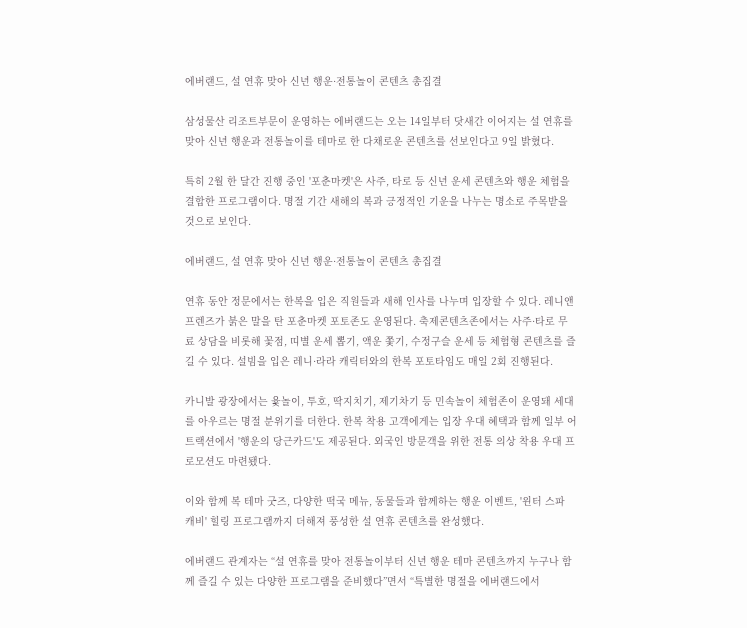에버랜드, 설 연휴 맞아 신년 행운·전통놀이 콘텐츠 총집결

삼성물산 리조트부문이 운영하는 에버랜드는 오는 14일부터 닷새간 이어지는 설 연휴를 맞아 신년 행운과 전통놀이를 테마로 한 다채로운 콘텐츠를 선보인다고 9일 밝혔다.

특히 2월 한 달간 진행 중인 '포춘마켓'은 사주, 타로 등 신년 운세 콘텐츠와 행운 체험을 결합한 프로그램이다. 명절 기간 새해의 복과 긍정적인 기운을 나누는 명소로 주목받을 것으로 보인다.

에버랜드, 설 연휴 맞아 신년 행운·전통놀이 콘텐츠 총집결

연휴 동안 정문에서는 한복을 입은 직원들과 새해 인사를 나누며 입장할 수 있다. 레니앤프렌즈가 붉은 말을 탄 포춘마켓 포토존도 운영된다. 축제콘텐츠존에서는 사주·타로 무료 상담을 비롯해 꽃점, 띠별 운세 뽑기, 액운 쫓기, 수정구슬 운세 등 체험형 콘텐츠를 즐길 수 있다. 설빔을 입은 레니·라라 캐릭터와의 한복 포토타임도 매일 2회 진행된다.

카니발 광장에서는 윷놀이, 투호, 딱지치기, 제기차기 등 민속놀이 체험존이 운영돼 세대를 아우르는 명절 분위기를 더한다. 한복 착용 고객에게는 입장 우대 혜택과 함께 일부 어트랙션에서 '행운의 당근카드'도 제공된다. 외국인 방문객을 위한 전통 의상 착용 우대 프로모션도 마련됐다.

이와 함께 복 테마 굿즈, 다양한 떡국 메뉴, 동물들과 함께하는 행운 이벤트, '윈터 스파 캐비' 힐링 프로그램까지 더해져 풍성한 설 연휴 콘텐츠를 완성했다.

에버랜드 관계자는 “설 연휴를 맞아 전통놀이부터 신년 행운 테마 콘텐츠까지 누구나 함께 즐길 수 있는 다양한 프로그램을 준비했다”면서 “특별한 명절을 에버랜드에서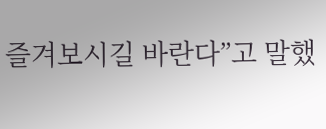즐겨보시길 바란다”고 말했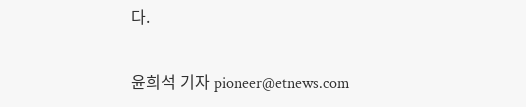다.

윤희석 기자 pioneer@etnews.com